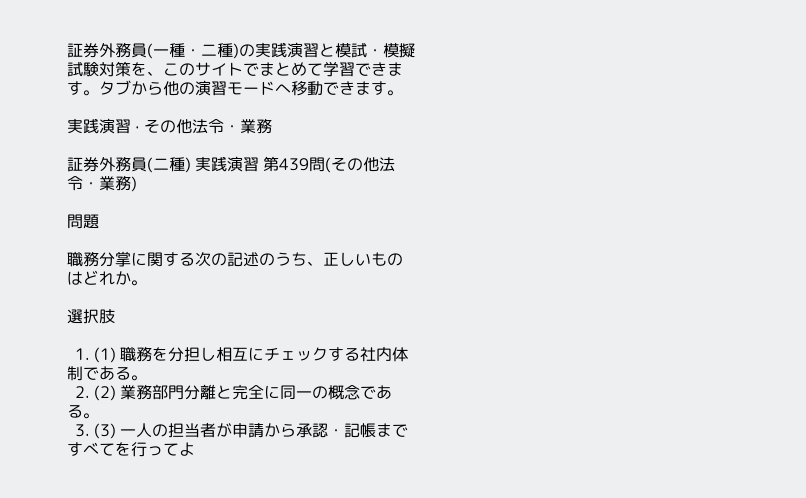証券外務員(一種・二種)の実践演習と模試・模擬試験対策を、このサイトでまとめて学習できます。タブから他の演習モードへ移動できます。

実践演習 · その他法令・業務

証券外務員(二種) 実践演習 第439問(その他法令・業務)

問題

職務分掌に関する次の記述のうち、正しいものはどれか。

選択肢

  1. (1) 職務を分担し相互にチェックする社内体制である。
  2. (2) 業務部門分離と完全に同一の概念である。
  3. (3) 一人の担当者が申請から承認・記帳まですべてを行ってよ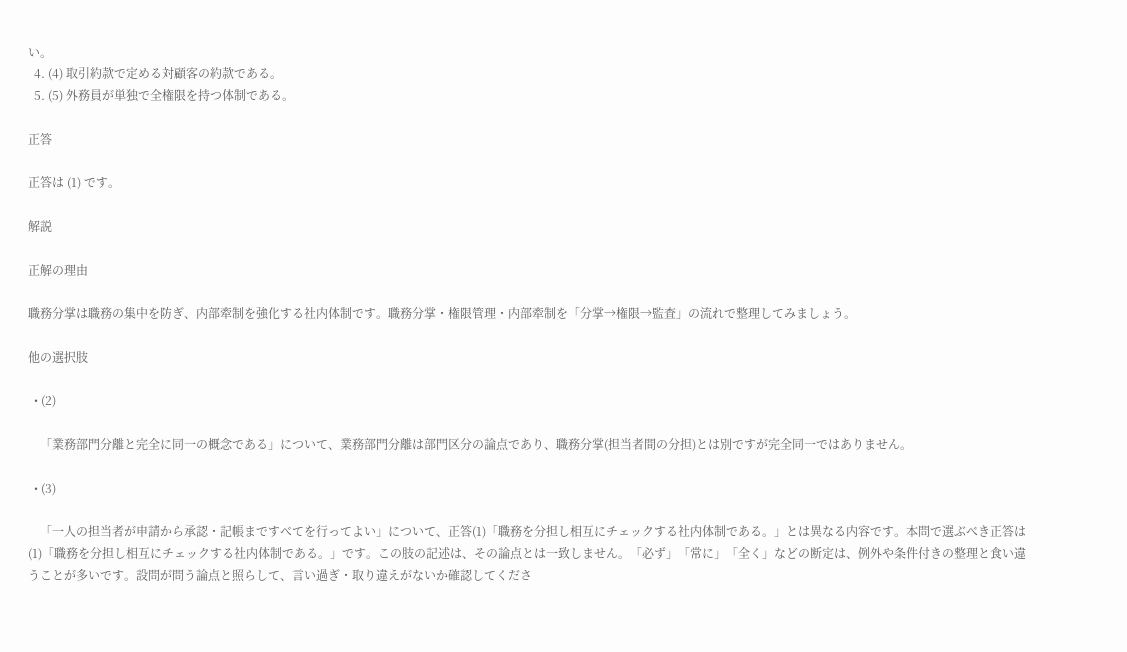い。
  4. (4) 取引約款で定める対顧客の約款である。
  5. (5) 外務員が単独で全権限を持つ体制である。

正答

正答は (1) です。

解説

正解の理由

職務分掌は職務の集中を防ぎ、内部牽制を強化する社内体制です。職務分掌・権限管理・内部牽制を「分掌→権限→監査」の流れで整理してみましょう。

他の選択肢

  • (2)

    「業務部門分離と完全に同一の概念である」について、業務部門分離は部門区分の論点であり、職務分掌(担当者間の分担)とは別ですが完全同一ではありません。

  • (3)

    「一人の担当者が申請から承認・記帳まですべてを行ってよい」について、正答(1)「職務を分担し相互にチェックする社内体制である。」とは異なる内容です。本問で選ぶべき正答は(1)「職務を分担し相互にチェックする社内体制である。」です。この肢の記述は、その論点とは一致しません。「必ず」「常に」「全く」などの断定は、例外や条件付きの整理と食い違うことが多いです。設問が問う論点と照らして、言い過ぎ・取り違えがないか確認してくださ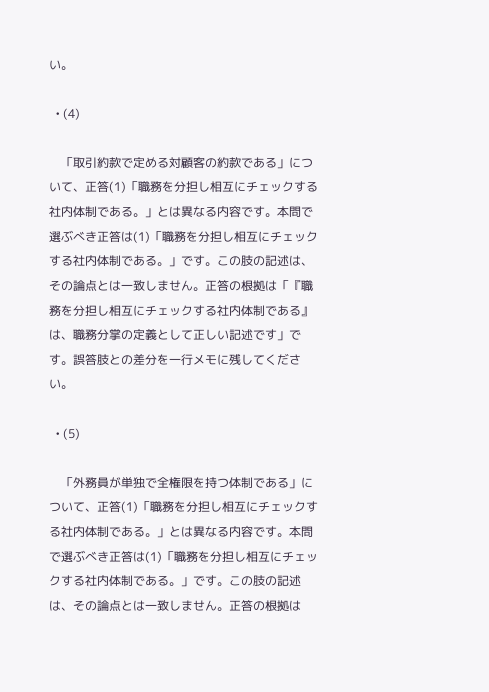い。

  • (4)

    「取引約款で定める対顧客の約款である」について、正答(1)「職務を分担し相互にチェックする社内体制である。」とは異なる内容です。本問で選ぶべき正答は(1)「職務を分担し相互にチェックする社内体制である。」です。この肢の記述は、その論点とは一致しません。正答の根拠は「『職務を分担し相互にチェックする社内体制である』は、職務分掌の定義として正しい記述です」です。誤答肢との差分を一行メモに残してください。

  • (5)

    「外務員が単独で全権限を持つ体制である」について、正答(1)「職務を分担し相互にチェックする社内体制である。」とは異なる内容です。本問で選ぶべき正答は(1)「職務を分担し相互にチェックする社内体制である。」です。この肢の記述は、その論点とは一致しません。正答の根拠は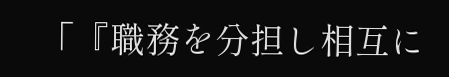「『職務を分担し相互に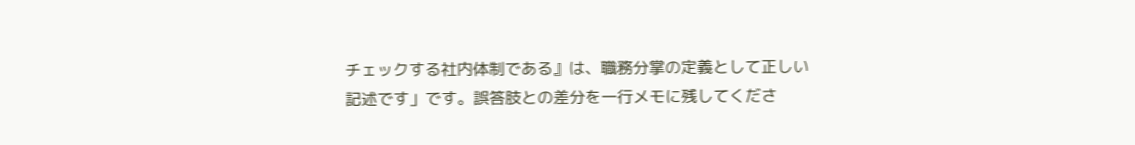チェックする社内体制である』は、職務分掌の定義として正しい記述です」です。誤答肢との差分を一行メモに残してくださ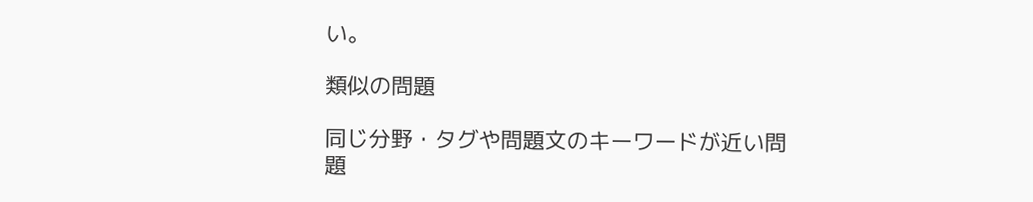い。

類似の問題

同じ分野・タグや問題文のキーワードが近い問題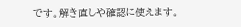です。解き直しや確認に使えます。